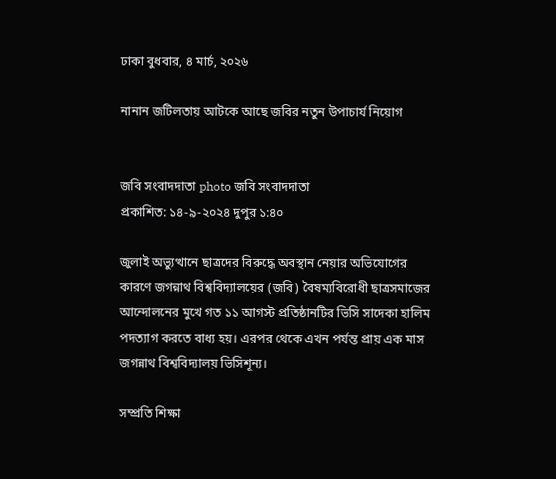ঢাকা বুধবার, ৪ মার্চ, ২০২৬

নানান জটিলতায় আটকে আছে জবির নতুন উপাচার্য নিয়োগ


জবি সংবাদদাতা photo জবি সংবাদদাতা
প্রকাশিত: ১৪-৯-২০২৪ দুপুর ১:৪০

জুলাই অভ্যুত্থানে ছাত্রদের বিরুদ্ধে অবস্থান নেয়ার অভিযোগের কারণে জগন্নাথ বিশ্ববিদ্যালয়ের (জবি) বৈষম্যবিরোধী ছাত্রসমাজের আন্দোলনের মুখে গত ১১ আগস্ট প্রতিষ্ঠানটির ভিসি সাদেকা হালিম পদত্যাগ করতে বাধ্য হয়। এরপর থেকে এখন পর্যন্ত প্রায় এক মাস জগন্নাথ বিশ্ববিদ্যালয় ভিসিশূন্য।

সম্প্রতি শিক্ষা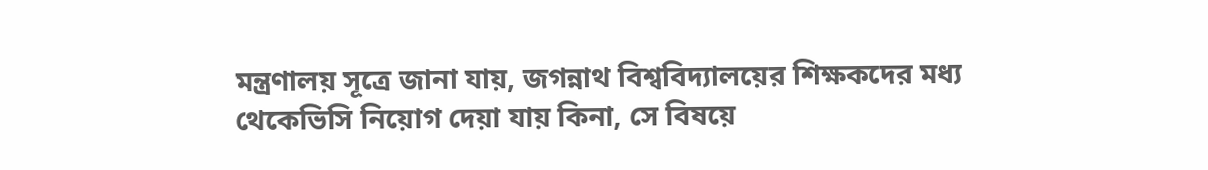মন্ত্রণালয় সূত্রে জানা যায়, জগন্নাথ বিশ্ববিদ্যালয়ের শিক্ষকদের মধ্য থেকেভিসি নিয়োগ দেয়া যায় কিনা, সে বিষয়ে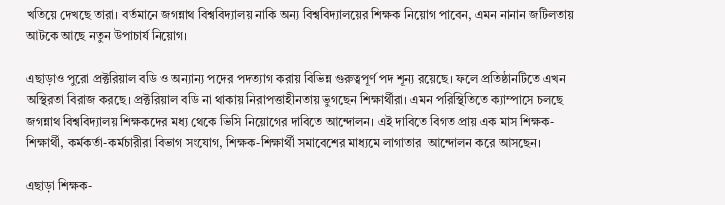খতিয়ে দেখছে তারা। বর্তমানে জগন্নাথ বিশ্ববিদ্যালয় নাকি অন্য বিশ্ববিদ্যালয়ের শিক্ষক নিয়োগ পাবেন, এমন নানান জটিলতায় আটকে আছে নতুন উপাচার্য নিয়োগ।

এছাড়াও পুরো প্রক্টরিয়াল বডি ও অন্যান্য পদের পদত্যাগ করায় বিভিন্ন গুরুত্বপূর্ণ পদ শূন্য রয়েছে। ফলে প্রতিষ্ঠানটিতে এখন অস্থিরতা বিরাজ করছে। প্রক্টরিয়াল বডি না থাকায় নিরাপত্তাহীনতায় ভুগছেন শিক্ষার্থীরা। এমন পরিস্থিতিতে ক্যাম্পাসে চলছে জগন্নাথ বিশ্ববিদ্যালয় শিক্ষকদের মধ্য থেকে ভিসি নিয়োগের দাবিতে আন্দোলন। এই দাবিতে বিগত প্রায় এক মাস শিক্ষক-শিক্ষার্থী, কর্মকর্তা-কর্মচারীরা বিভাগ সংযোগ, শিক্ষক-শিক্ষার্থী সমাবেশের মাধ্যমে লাগাতার  আন্দোলন করে আসছেন।

এছাড়া শিক্ষক-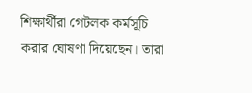শিক্ষার্থীরা গেটলক কর্মসূচি করার ঘোষণা দিয়েছেন। তারা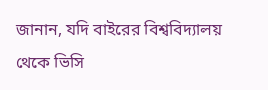জানান, যদি বাইরের বিশ্ববিদ্যালয় থেকে ভিসি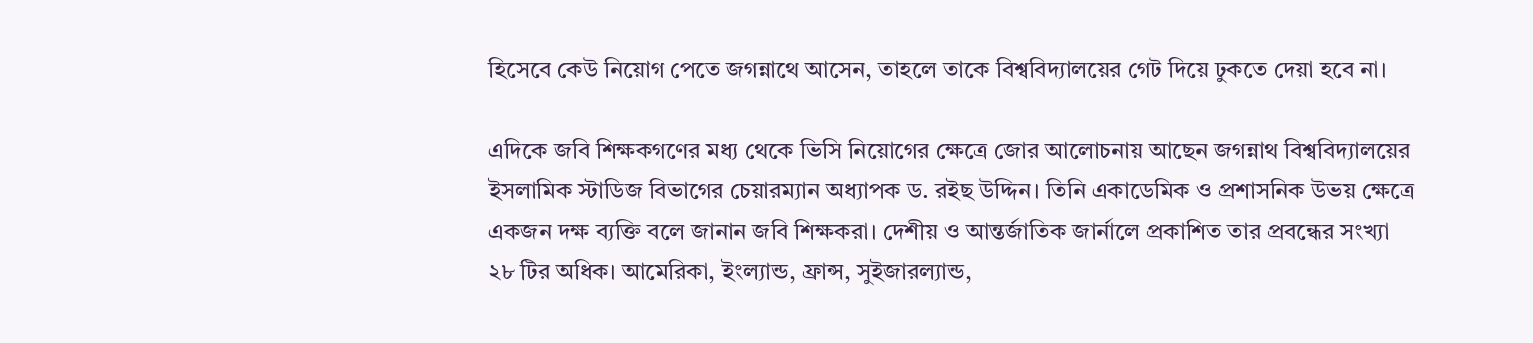হিসেবে কেউ নিয়োগ পেতে জগন্নাথে আসেন, তাহলে তাকে বিশ্ববিদ্যালয়ের গেট দিয়ে ঢুকতে দেয়া হবে না।

এদিকে জবি শিক্ষকগণের মধ্য থেকে ভিসি নিয়োগের ক্ষেত্রে জোর আলোচনায় আছেন জগন্নাথ বিশ্ববিদ্যালয়ের ইসলামিক স্টাডিজ বিভাগের চেয়ারম্যান অধ্যাপক ড. রইছ উদ্দিন। তিনি একাডেমিক ও প্রশাসনিক উভয় ক্ষেত্রে একজন দক্ষ ব্যক্তি বলে জানান জবি শিক্ষকরা। দেশীয় ও আন্তর্জাতিক জার্নালে প্রকাশিত তার প্রবন্ধের সংখ্যা ২৮ টির অধিক। আমেরিকা, ইংল্যান্ড, ফ্রান্স, সুইজারল্যান্ড,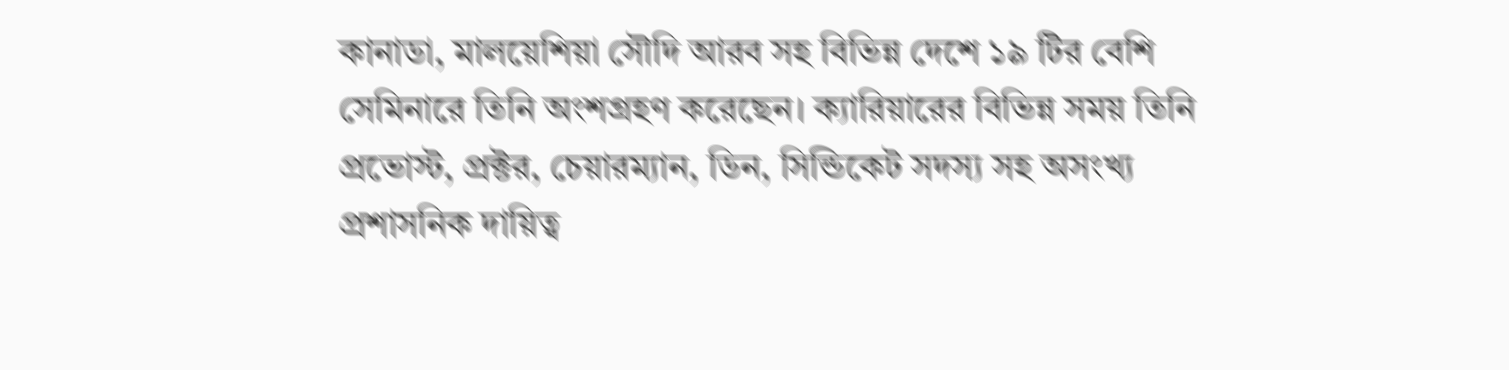কানাডা, মালয়েশিয়া সৌদি আরব সহ বিভিন্ন দেশে ১৯ টির বেশি সেমিনারে তিনি অংশগ্রহণ করেছেন। ক্যারিয়ারের বিভিন্ন সময় তিনি প্রভোস্ট, প্রক্টর, চেয়ারম্যান, ডিন, সিন্ডিকেট সদস্য সহ অসংখ্য প্রশাসনিক দায়িত্ব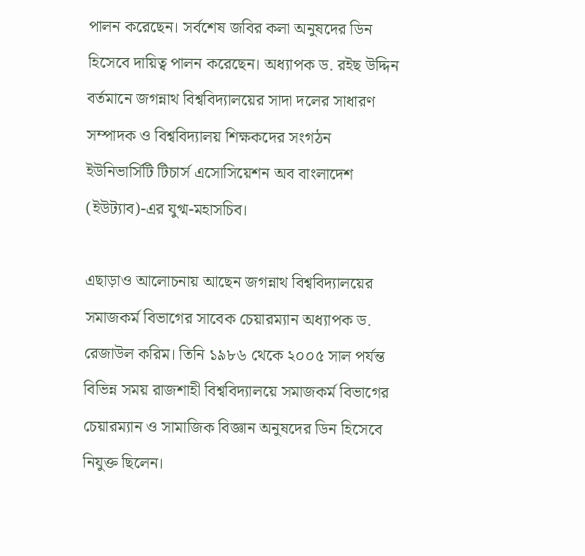পালন করেছেন। সর্বশেষ জবির কলা অনুষদের ডিন হিসেবে দায়িত্ব পালন করেছেন। অধ্যাপক ড. রইছ উদ্দিন বর্তমানে জগন্নাথ বিশ্ববিদ্যালয়ের সাদা দলের সাধারণ সম্পাদক ও বিশ্ববিদ্যালয় শিক্ষকদের সংগঠন ইউনিভার্সিটি টিচার্স এসোসিয়েশন অব বাংলাদেশ (ইউট্যাব)-এর যুগ্ম-মহাসচিব।

এছাড়াও আলোচনায় আছেন জগন্নাথ বিশ্ববিদ্যালয়ের সমাজকর্ম বিভাগের সাবেক চেয়ারম্যান অধ্যাপক ড. রেজাউল করিম। তিনি ১৯৮৬ থেকে ২০০৫ সাল পর্যন্ত বিভিন্ন সময় রাজশাহী বিশ্ববিদ্যালয়ে সমাজকর্ম বিভাগের চেয়ারম্যান ও সামাজিক বিজ্ঞান অনুষদের ডিন হিসেবে নিযুক্ত ছিলেন।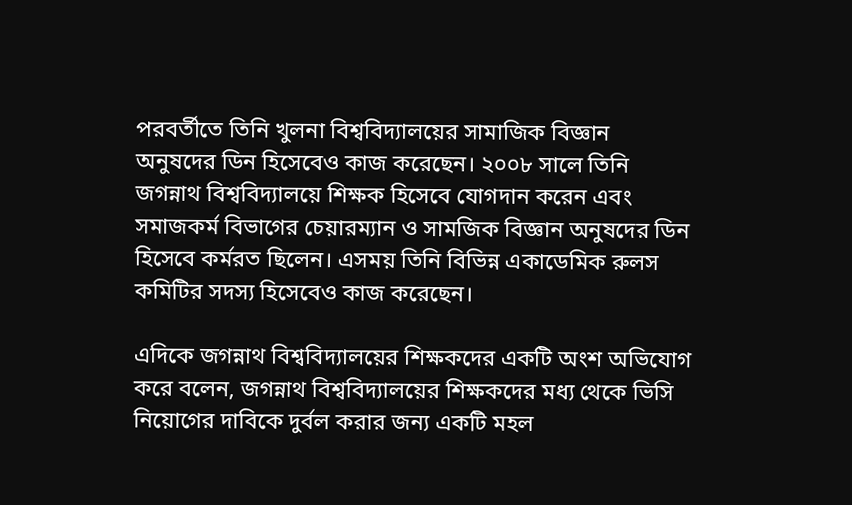পরবর্তীতে তিনি খুলনা বিশ্ববিদ্যালয়ের সামাজিক বিজ্ঞান অনুষদের ডিন হিসেবেও কাজ করেছেন। ২০০৮ সালে তিনি জগন্নাথ বিশ্ববিদ্যালয়ে শিক্ষক হিসেবে যোগদান করেন এবং সমাজকর্ম বিভাগের চেয়ারম্যান ও সামজিক বিজ্ঞান অনুষদের ডিন হিসেবে কর্মরত ছিলেন। এসময় তিনি বিভিন্ন একাডেমিক রুলস কমিটির সদস্য হিসেবেও কাজ করেছেন।

এদিকে জগন্নাথ বিশ্ববিদ্যালয়ের শিক্ষকদের একটি অংশ অভিযোগ করে বলেন, জগন্নাথ বিশ্ববিদ্যালয়ের শিক্ষকদের মধ্য থেকে ভিসি নিয়োগের দাবিকে দুর্বল করার জন্য একটি মহল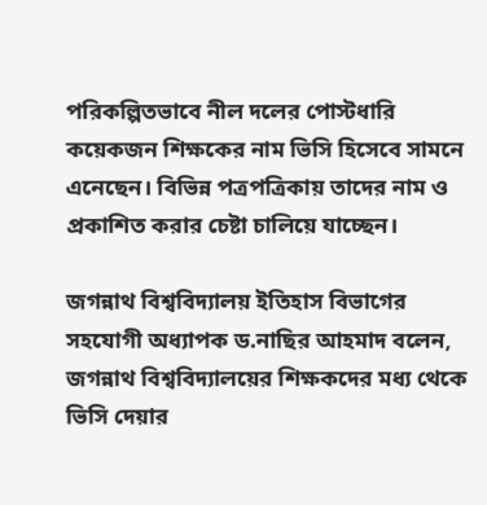পরিকল্পিতভাবে নীল দলের পোস্টধারি কয়েকজন শিক্ষকের নাম ভিসি হিসেবে সামনে এনেছেন। বিভিন্ন পত্রপত্রিকায় তাদের নাম ও প্রকাশিত করার চেষ্টা চালিয়ে যাচ্ছেন।

জগন্নাথ বিশ্ববিদ্যালয় ইতিহাস বিভাগের সহযোগী অধ্যাপক ড.নাছির আহমাদ বলেন, জগন্নাথ বিশ্ববিদ্যালয়ের শিক্ষকদের মধ্য থেকে ভিসি দেয়ার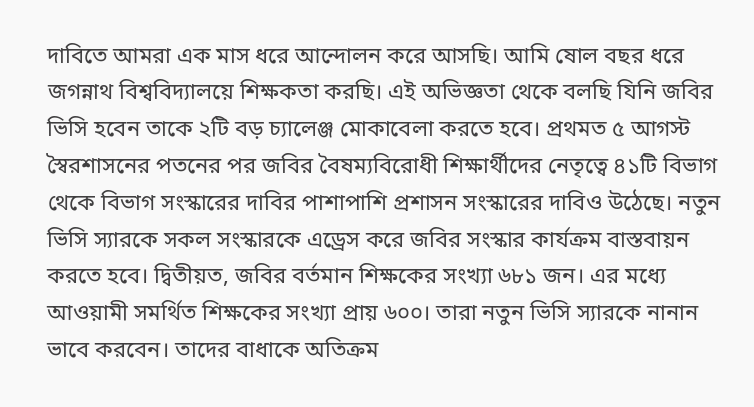দাবিতে আমরা এক মাস ধরে আন্দোলন করে আসছি। আমি ষোল বছর ধরে জগন্নাথ বিশ্ববিদ্যালয়ে শিক্ষকতা করছি। এই অভিজ্ঞতা থেকে বলছি যিনি জবির ভিসি হবেন তাকে ২টি বড় চ্যালেঞ্জ মোকাবেলা করতে হবে। প্রথমত ৫ আগস্ট স্বৈরশাসনের পতনের পর জবির বৈষম্যবিরোধী শিক্ষার্থীদের নেতৃত্বে ৪১টি বিভাগ থেকে বিভাগ সংস্কারের দাবির পাশাপাশি প্রশাসন সংস্কারের দাবিও উঠেছে। নতুন ভিসি স্যারকে সকল সংস্কারকে এড্রেস করে জবির সংস্কার কার্যক্রম বাস্তবায়ন করতে হবে। দ্বিতীয়ত, জবির বর্তমান শিক্ষকের সংখ্যা ৬৮১ জন। এর মধ্যে আওয়ামী সমর্থিত শিক্ষকের সংখ্যা প্রায় ৬০০। তারা নতুন ভিসি স্যারকে নানান ভাবে করবেন। তাদের বাধাকে অতিক্রম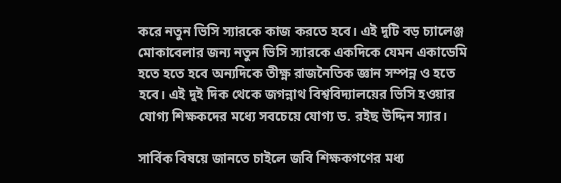করে নতুন ভিসি স্যারকে কাজ করতে হবে। এই দুটি বড় চ্যালেঞ্জ মোকাবেলার জন্য নতুন ভিসি স্যারকে একদিকে যেমন একাডেমি হতে হতে হবে অন্যদিকে তীক্ষ্ণ রাজনৈতিক জ্ঞান সম্পন্ন ও হতে হবে। এই দুই দিক থেকে জগন্নাথ বিশ্ববিদ্যালয়ের ভিসি হওয়ার যোগ্য শিক্ষকদের মধ্যে সবচেয়ে যোগ্য ড. রইছ উদ্দিন স্যার।

সার্বিক বিষয়ে জানতে চাইলে জবি শিক্ষকগণের মধ্য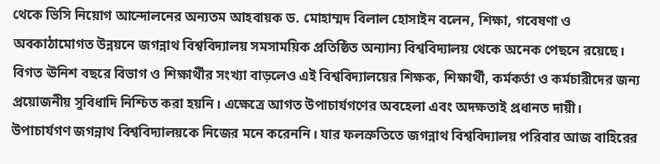থেকে ভিসি নিয়োগ আন্দোলনের অন্যতম আহবায়ক ড. মোহাম্মদ বিলাল হোসাইন বলেন, শিক্ষা, গবেষণা ও অবকাঠামোগত উন্নয়নে জগন্নাথ বিশ্ববিদ্যালয় সমসাময়িক প্রতিষ্ঠিত অন্যান্য বিশ্ববিদ্যালয় থেকে অনেক পেছনে রয়েছে। বিগত ঊনিশ বছরে বিভাগ ও শিক্ষার্থীর সংখ্যা বাড়লেও এই বিশ্ববিদ্যালয়ের শিক্ষক, শিক্ষার্থী, কর্মকর্তা ও কর্মচারীদের জন্য প্রয়োজনীয় সুবিধাদি নিশ্চিত করা হয়নি। এক্ষেত্রে আগত উপাচার্যগণের অবহেলা এবং অদক্ষতাই প্রধানত দায়ী। উপাচার্যগণ জগন্নাথ বিশ্ববিদ্যালয়কে নিজের মনে করেননি। যার ফলস্রুতিতে জগন্নাথ বিশ্ববিদ্যালয় পরিবার আজ বাহিরের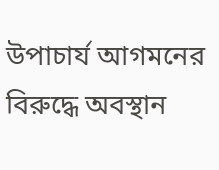উপাচার্য আগমনের বিরুদ্ধে অবস্থান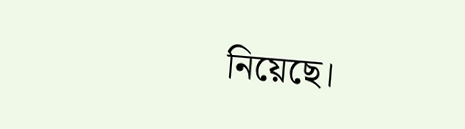নিয়েছে।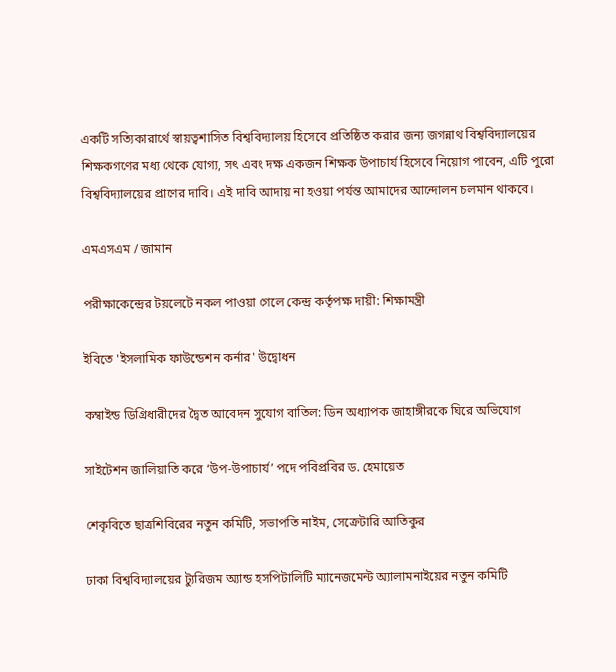একটি সত্যিকারার্থে স্বায়ত্বশাসিত বিশ্ববিদ্যালয় হিসেবে প্রতিষ্ঠিত করার জন্য জগন্নাথ বিশ্ববিদ্যালয়ের শিক্ষকগণের মধ্য থেকে যোগ্য, সৎ এবং দক্ষ একজন শিক্ষক উপাচার্য হিসেবে নিয়োগ পাবেন, এটি পুরো বিশ্ববিদ্যালয়ের প্রাণের দাবি। এই দাবি আদায় না হওয়া পর্যন্ত আমাদের আন্দোলন চলমান থাকবে।

এমএসএম / জামান

পরীক্ষাকেন্দ্রের টয়লেটে নকল পাওয়া গেলে কেন্দ্র কর্তৃপক্ষ দায়ী: শিক্ষামন্ত্রী

ইবিতে 'ইসলামিক ফাউন্ডেশন কর্নার' উদ্বোধন

কম্বাইন্ড ডিগ্রিধারীদের দ্বৈত আবেদন সুযোগ বাতিল: ডিন অধ্যাপক জাহাঙ্গীরকে ঘিরে অভিযোগ

সাইটেশন জালিয়াতি করে ‘উপ-উপাচার্য’ পদে পবিপ্রবির ড. হেমায়েত

শেকৃবিতে ছাত্রশিবিরের নতুন কমিটি, সভাপতি নাইম, সেক্রেটারি আতিকুর

ঢাকা বিশ্ববিদ্যালয়ের ট্যুরিজম অ্যান্ড হসপিটালিটি ম্যানেজমেন্ট অ্যালামনাইয়ের নতুন কমিটি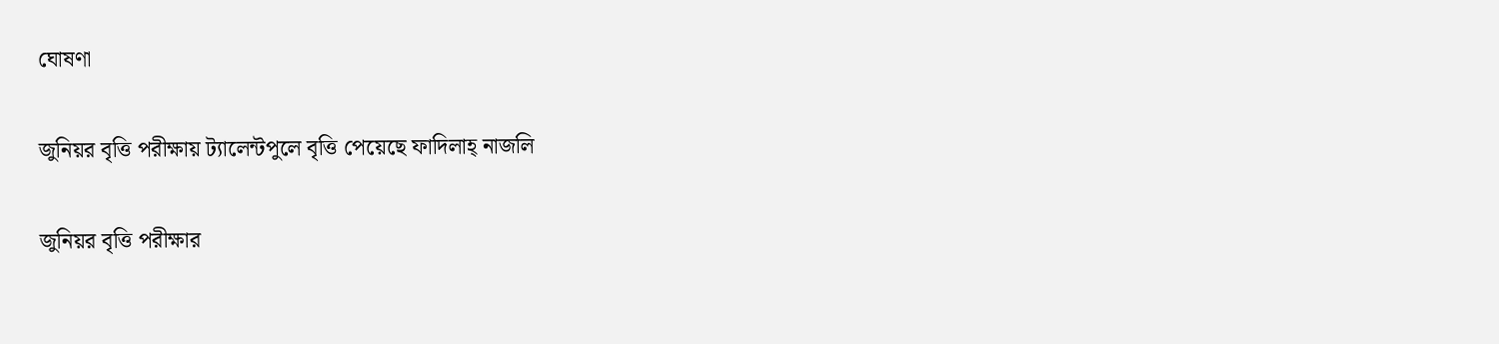ঘোষণা

জুনিয়র বৃত্তি পরীক্ষায় ট্যালেন্টপুলে বৃত্তি পেয়েছে ফাদিলাহ্ নাজলি

জুনিয়র বৃত্তি পরীক্ষার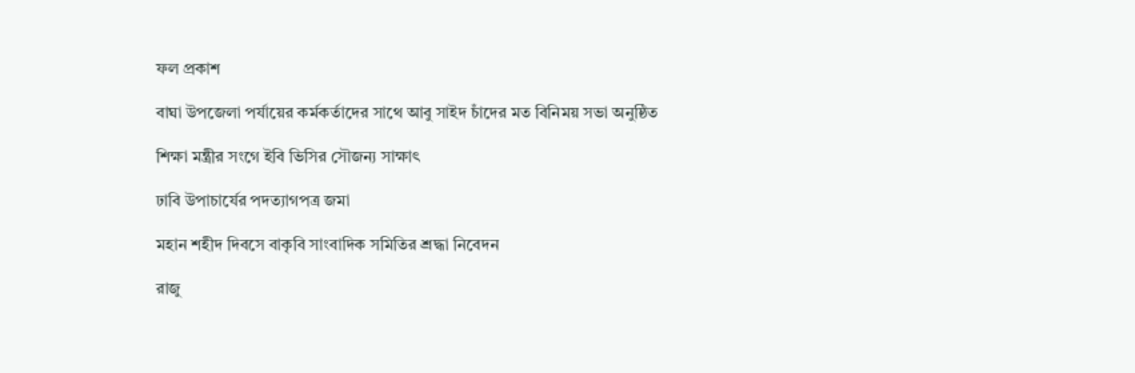ফল প্রকাশ

বাঘা উপজেলা পর্যায়ের কর্মকর্তাদের সাথে আবু সাইদ চাঁদের মত বিনিময় সভা অনুষ্ঠিত

শিক্ষা মন্ত্রীর সংগে ইবি ভিসির সৌজন্য সাক্ষাৎ

ঢাবি উপাচার্যের পদত্যাগপত্র জমা

মহান শহীদ দিবসে বাকৃবি সাংবাদিক সমিতির শ্রদ্ধা নিবেদন

রাজু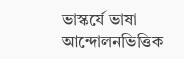ভাস্কর্যে ভাষা আন্দোলনভিত্তিক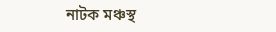নাটক মঞ্চস্থ